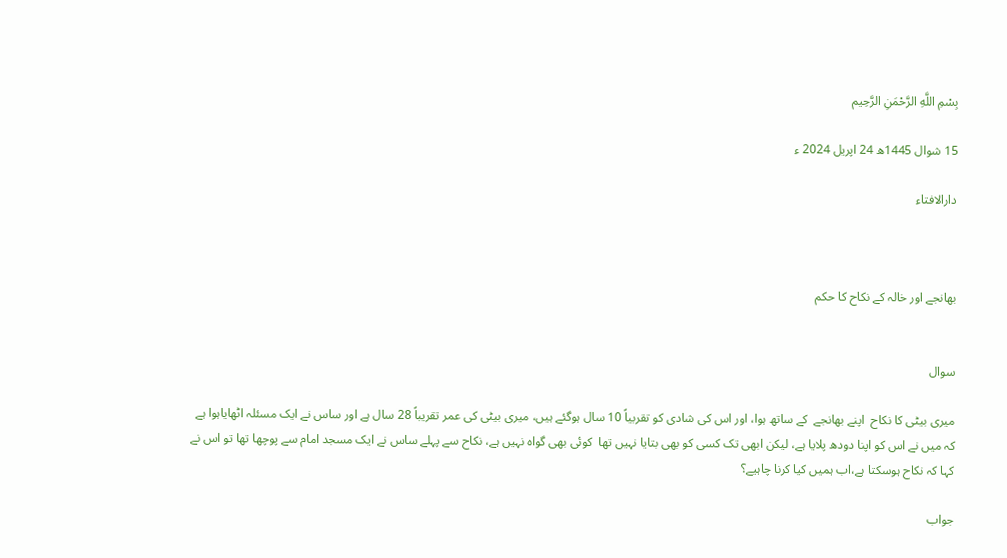بِسْمِ اللَّهِ الرَّحْمَنِ الرَّحِيم

15 شوال 1445ھ 24 اپریل 2024 ء

دارالافتاء



بھانجے اور خالہ کے نکاح کا حکم


سوال

میری بیٹی کا نکاح  اپنے بھانجے  کے ساتھ ہوا، اور اس کی شادی کو تقربیاً 10 سال ہوگئے ہیں، میری بیٹی کی عمر تقریباً 28 سال ہے اور ساس نے ایک مسئلہ اٹھایاہوا ہے کہ میں نے اس کو اپنا دودھ پلایا ہے، لیکن ابھی تک کسی کو بھی بتایا نہیں تھا  کوئی بھی گواہ نہیں ہے، نکاح سے پہلے ساس نے ایک مسجد امام سے پوچھا تھا تو اس نے کہا کہ نکاح ہوسکتا ہے،اب ہمیں کیا کرنا چاہیے؟

جواب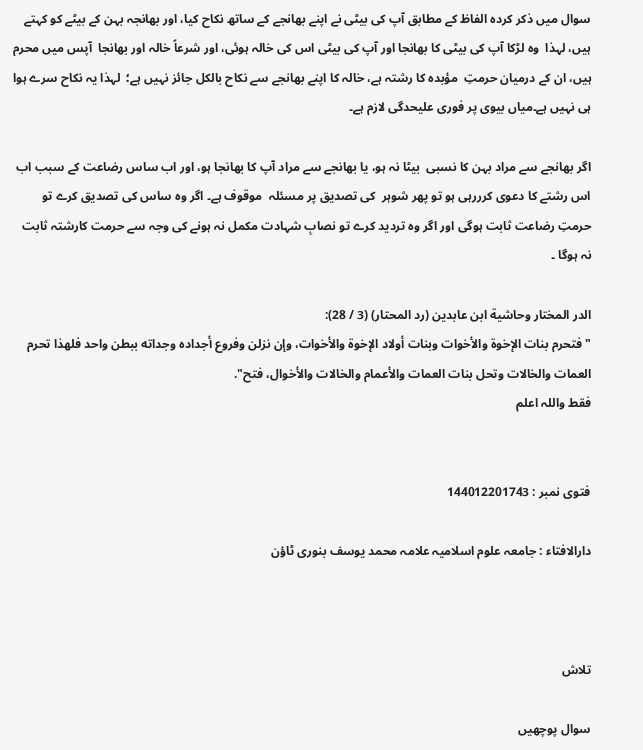سوال میں ذکر کردہ الفاظ کے مطابق آپ کی بیٹی نے اپنے بھانجے کے ساتھ نکاح کیا، اور بھانجہ بہن کے بیٹے کو کہتے ہیں، لہذا  وہ لڑکا آپ کی بیٹی کا بھانجا اور آپ کی بیٹی اس کی خالہ ہوئی، اور شرعاً خالہ اور بھانجا  آپس میں محرم ہیں، ان کے درمیان حرمتِ  مؤبدہ کا رشتہ ہے، خالہ کا اپنے بھانجے سے نکاح بالکل جائز نہیں ہے؛  لہذا یہ نکاح سرے ہوا ہی نہیں ہے۔میاں بیوی پر فوری علیحدگی لازم ہے۔

اگر بھانجے سے مراد بہن کا نسبی  بیٹا نہ ہو، یا بھانجے سے مراد آپ کا بھانجا ہو، اور اب ساس رضاعت کے سبب اب اس رشتے کا دعوی کرررہی ہو تو پھر شوہر  کی تصدیق پر مسئلہ  موقوف ہے۔ اگر وہ ساس کی تصدیق کرے تو حرمتِ رضاعت ثابت ہوگی اور اگر وہ تردید کرے تو نصابِ شہادت مکمل نہ ہونے کی وجہ سے حرمت کارشتہ ثابت نہ ہوگا ۔

الدر المختار وحاشية ابن عابدين (رد المحتار) (3 / 28):
" فتحرم بنات الإخوة والأخوات وبنات أولاد الإخوة والأخوات، وإن نزلن وفروع أجداده وجداته ببطن واحد فلهذا تحرم العمات والخالات وتحل بنات العمات والأعمام والخالات والأخوال، فتح".
فقط واللہ اعلم


فتوی نمبر : 144012201743

دارالافتاء : جامعہ علوم اسلامیہ علامہ محمد یوسف بنوری ٹاؤن



تلاش

سوال پوچھیں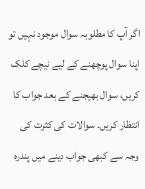اگر آپ کا مطلوبہ سوال موجود نہیں تو اپنا سوال پوچھنے کے لیے نیچے کلک کریں، سوال بھیجنے کے بعد جواب کا انتظار کریں۔ سوالات کی کثرت کی وجہ سے کبھی جواب دینے میں پندرہ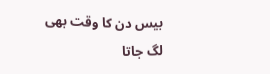بیس دن کا وقت بھی لگ جاتا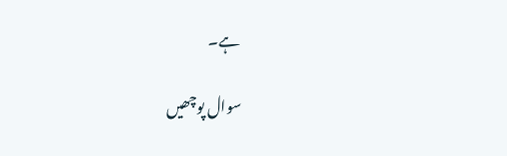ہے۔

سوال پوچھیں